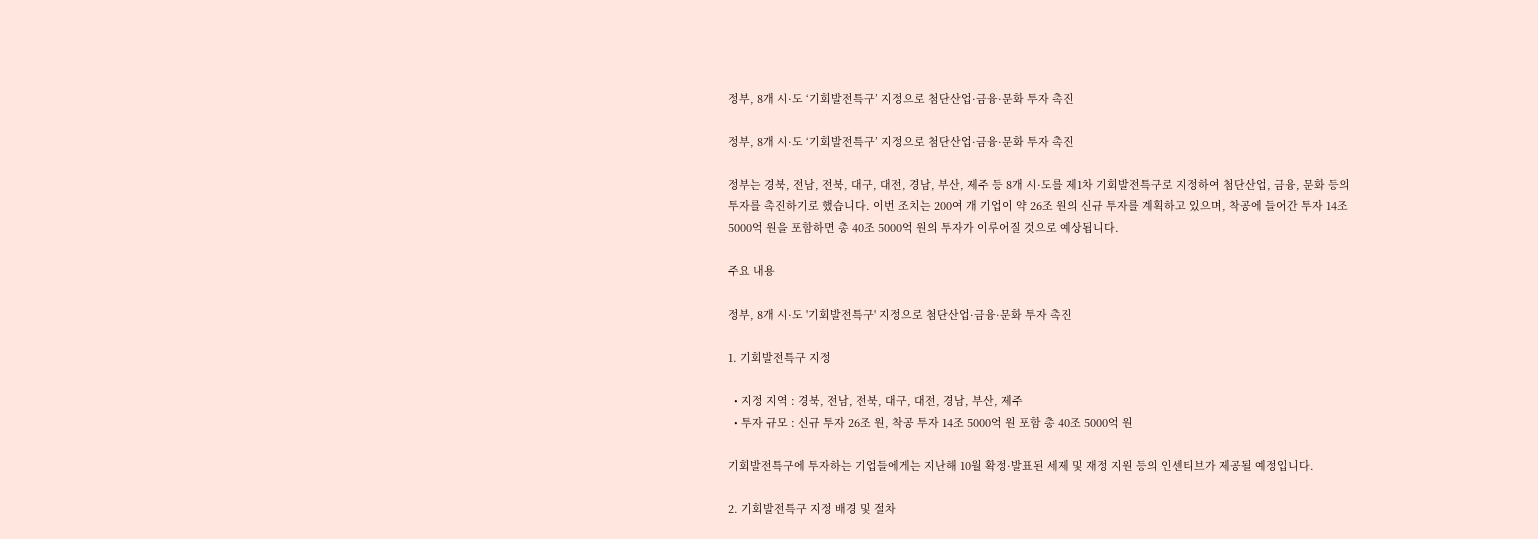정부, 8개 시·도 ‘기회발전특구’ 지정으로 첨단산업·금융·문화 투자 촉진

정부, 8개 시·도 ‘기회발전특구’ 지정으로 첨단산업·금융·문화 투자 촉진

정부는 경북, 전남, 전북, 대구, 대전, 경남, 부산, 제주 등 8개 시·도를 제1차 기회발전특구로 지정하여 첨단산업, 금융, 문화 등의 투자를 촉진하기로 했습니다. 이번 조치는 200여 개 기업이 약 26조 원의 신규 투자를 계획하고 있으며, 착공에 들어간 투자 14조 5000억 원을 포함하면 총 40조 5000억 원의 투자가 이루어질 것으로 예상됩니다.

주요 내용

정부, 8개 시·도 '기회발전특구' 지정으로 첨단산업·금융·문화 투자 촉진

1. 기회발전특구 지정

  • 지정 지역 : 경북, 전남, 전북, 대구, 대전, 경남, 부산, 제주
  • 투자 규모 : 신규 투자 26조 원, 착공 투자 14조 5000억 원 포함 총 40조 5000억 원

기회발전특구에 투자하는 기업들에게는 지난해 10월 확정·발표된 세제 및 재정 지원 등의 인센티브가 제공될 예정입니다.

2. 기회발전특구 지정 배경 및 절차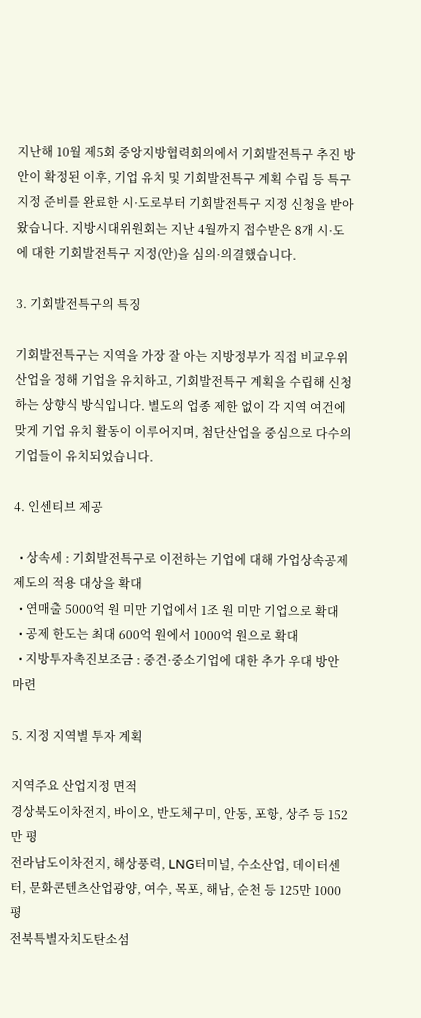지난해 10월 제5회 중앙지방협력회의에서 기회발전특구 추진 방안이 확정된 이후, 기업 유치 및 기회발전특구 계획 수립 등 특구 지정 준비를 완료한 시·도로부터 기회발전특구 지정 신청을 받아왔습니다. 지방시대위원회는 지난 4월까지 접수받은 8개 시·도에 대한 기회발전특구 지정(안)을 심의·의결했습니다.

3. 기회발전특구의 특징

기회발전특구는 지역을 가장 잘 아는 지방정부가 직접 비교우위 산업을 정해 기업을 유치하고, 기회발전특구 계획을 수립해 신청하는 상향식 방식입니다. 별도의 업종 제한 없이 각 지역 여건에 맞게 기업 유치 활동이 이루어지며, 첨단산업을 중심으로 다수의 기업들이 유치되었습니다.

4. 인센티브 제공

  • 상속세 : 기회발전특구로 이전하는 기업에 대해 가업상속공제 제도의 적용 대상을 확대
  • 연매출 5000억 원 미만 기업에서 1조 원 미만 기업으로 확대
  • 공제 한도는 최대 600억 원에서 1000억 원으로 확대
  • 지방투자촉진보조금 : 중견·중소기업에 대한 추가 우대 방안 마련

5. 지정 지역별 투자 계획

지역주요 산업지정 면적
경상북도이차전지, 바이오, 반도체구미, 안동, 포항, 상주 등 152만 평
전라남도이차전지, 해상풍력, LNG터미널, 수소산업, 데이터센터, 문화콘텐츠산업광양, 여수, 목포, 해남, 순천 등 125만 1000평
전북특별자치도탄소섬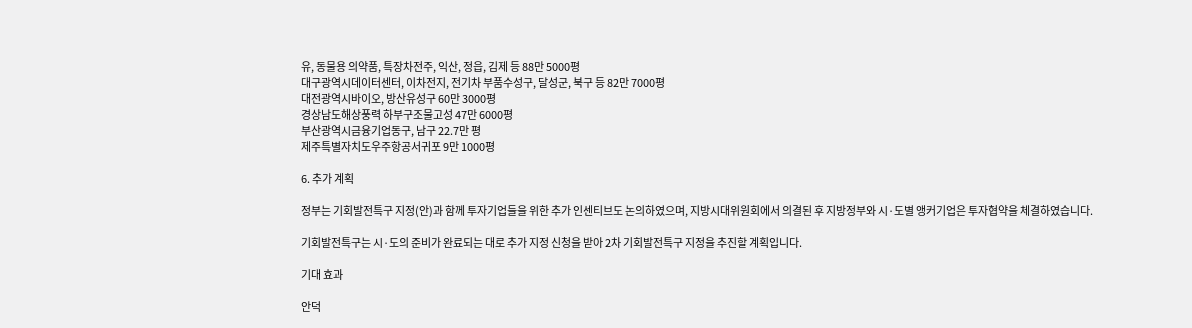유, 동물용 의약품, 특장차전주, 익산, 정읍, 김제 등 88만 5000평
대구광역시데이터센터, 이차전지, 전기차 부품수성구, 달성군, 북구 등 82만 7000평
대전광역시바이오, 방산유성구 60만 3000평
경상남도해상풍력 하부구조물고성 47만 6000평
부산광역시금융기업동구, 남구 22.7만 평
제주특별자치도우주항공서귀포 9만 1000평

6. 추가 계획

정부는 기회발전특구 지정(안)과 함께 투자기업들을 위한 추가 인센티브도 논의하였으며, 지방시대위원회에서 의결된 후 지방정부와 시·도별 앵커기업은 투자협약을 체결하였습니다.

기회발전특구는 시·도의 준비가 완료되는 대로 추가 지정 신청을 받아 2차 기회발전특구 지정을 추진할 계획입니다.

기대 효과

안덕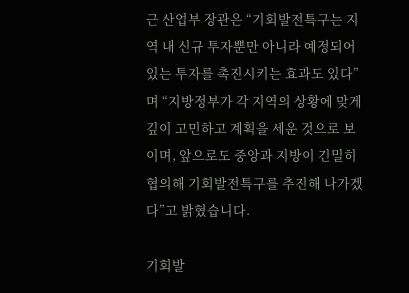근 산업부 장관은 “기회발전특구는 지역 내 신규 투자뿐만 아니라 예정되어 있는 투자를 촉진시키는 효과도 있다”며 “지방정부가 각 지역의 상황에 맞게 깊이 고민하고 계획을 세운 것으로 보이며, 앞으로도 중앙과 지방이 긴밀히 협의해 기회발전특구를 추진해 나가겠다”고 밝혔습니다.

기회발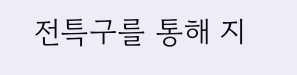전특구를 통해 지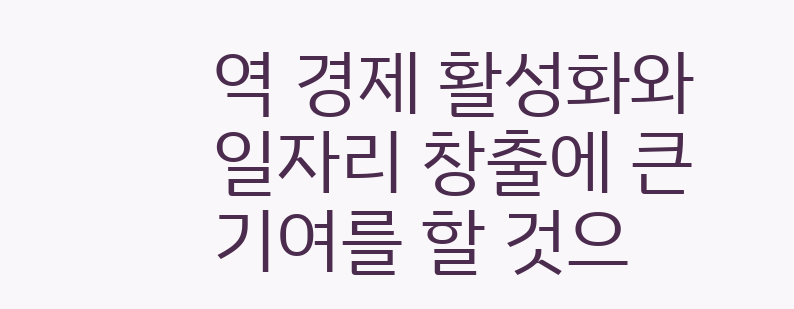역 경제 활성화와 일자리 창출에 큰 기여를 할 것으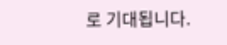로 기대됩니다.